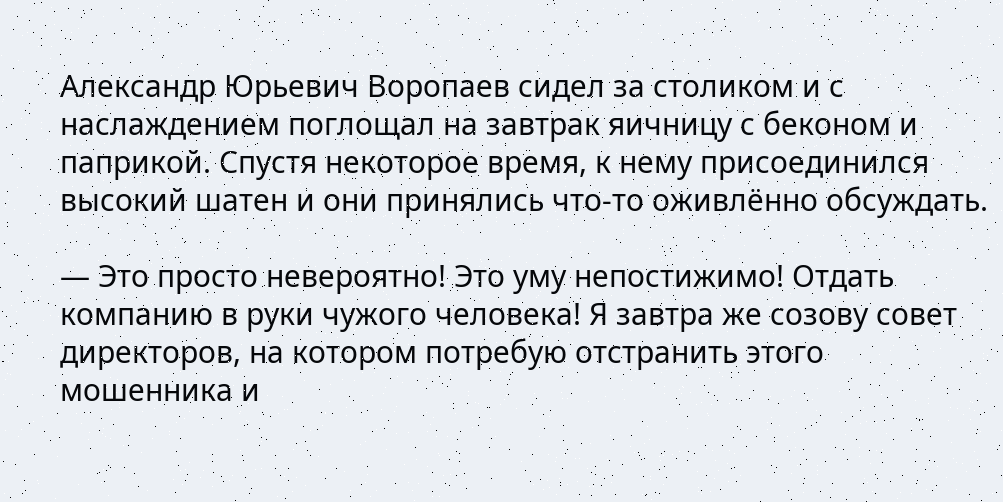Александр Юрьевич Воропаев сидел за столиком и с наслаждением поглощал на завтрак яичницу с беконом и паприкой. Спустя некоторое время, к нему присоединился высокий шатен и они принялись что-то оживлённо обсуждать.

— Это просто невероятно! Это уму непостижимо! Отдать компанию в руки чужого человека! Я завтра же созову совет директоров, на котором потребую отстранить этого мошенника и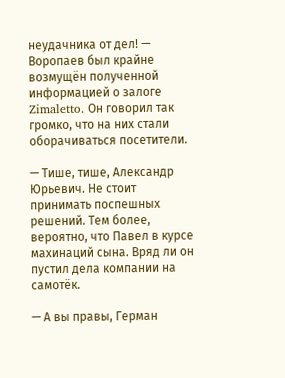неудачника от дел! — Воропаев был крайне возмущён полученной информацией о залоге Zimaletto. Он говорил так громко, что на них стали оборачиваться посетители.

— Тише, тише, Александр Юрьевич. Не стоит принимать поспешных решений. Тем более, вероятно, что Павел в курсе махинаций сына. Вряд ли он пустил дела компании на самотёк.

— А вы правы, Герман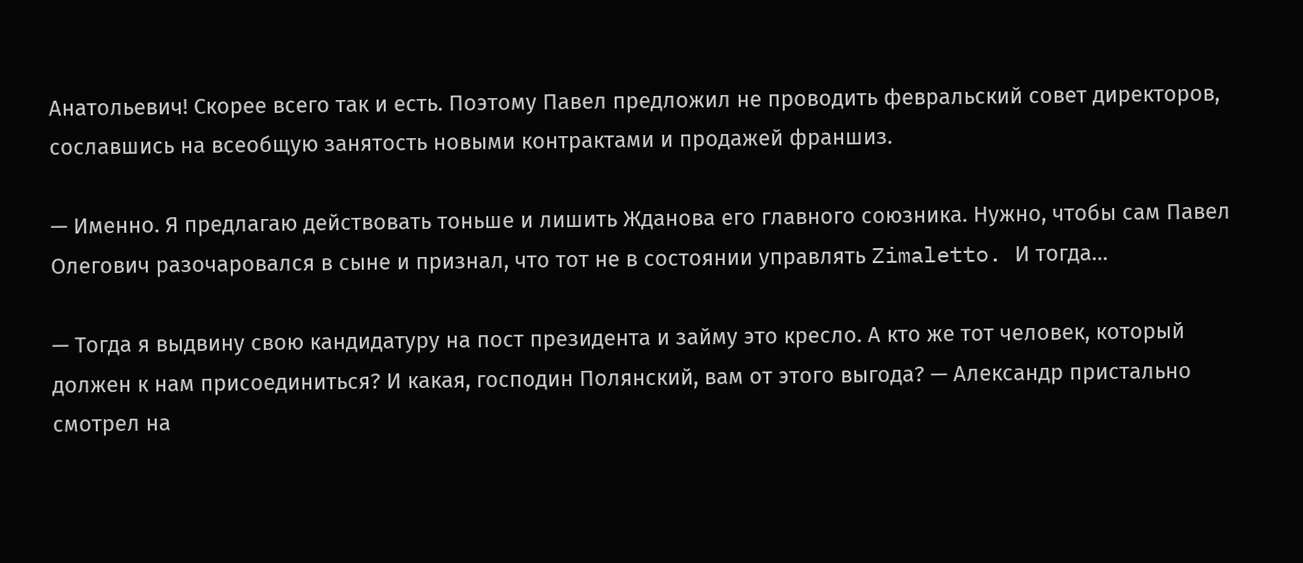Анатольевич! Скорее всего так и есть. Поэтому Павел предложил не проводить февральский совет директоров, сославшись на всеобщую занятость новыми контрактами и продажей франшиз.

— Именно. Я предлагаю действовать тоньше и лишить Жданова его главного союзника. Нужно, чтобы сам Павел Олегович разочаровался в сыне и признал, что тот не в состоянии управлять Zimaletto. И тогда…

— Тогда я выдвину свою кандидатуру на пост президента и займу это кресло. А кто же тот человек, который должен к нам присоединиться? И какая, господин Полянский, вам от этого выгода? — Александр пристально смотрел на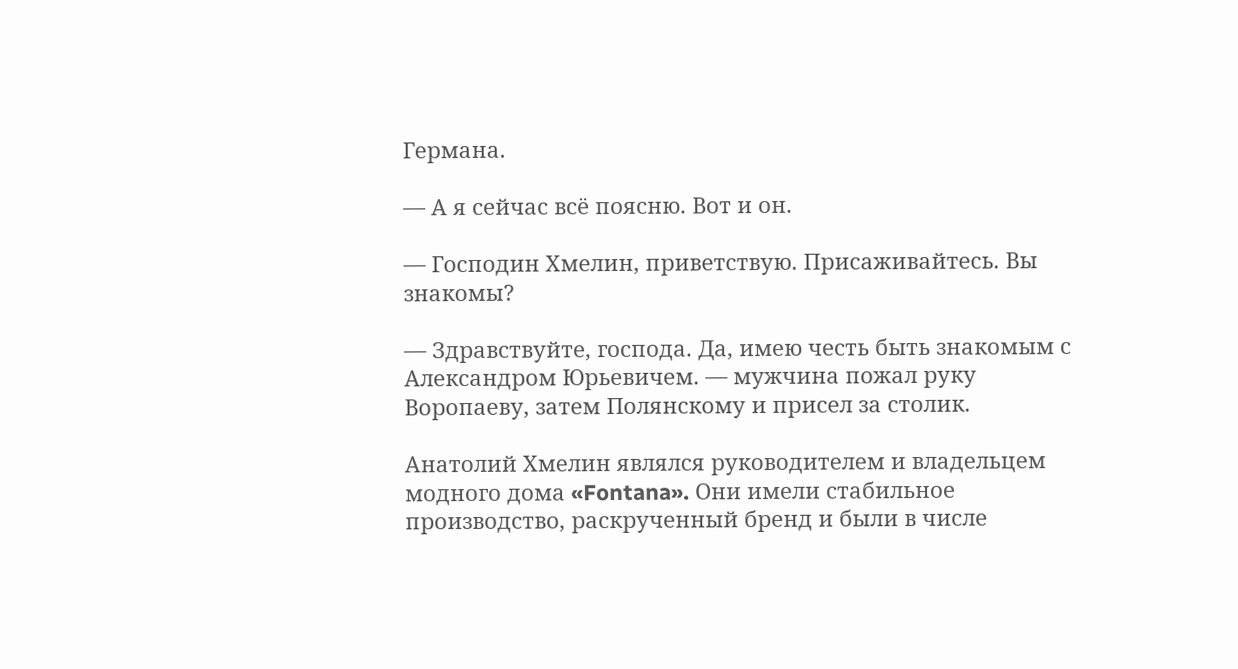Германа.

— А я сейчас всё поясню. Вот и он.

— Господин Хмелин, приветствую. Присаживайтесь. Вы знакомы?

— Здравствуйте, господа. Да, имею честь быть знакомым с Александром Юрьевичем. — мужчина пожал руку Воропаеву, затем Полянскому и присел за столик.

Анатолий Хмелин являлся руководителем и владельцем модного дома «Fontana». Они имели стабильное производство, раскрученный бренд и были в числе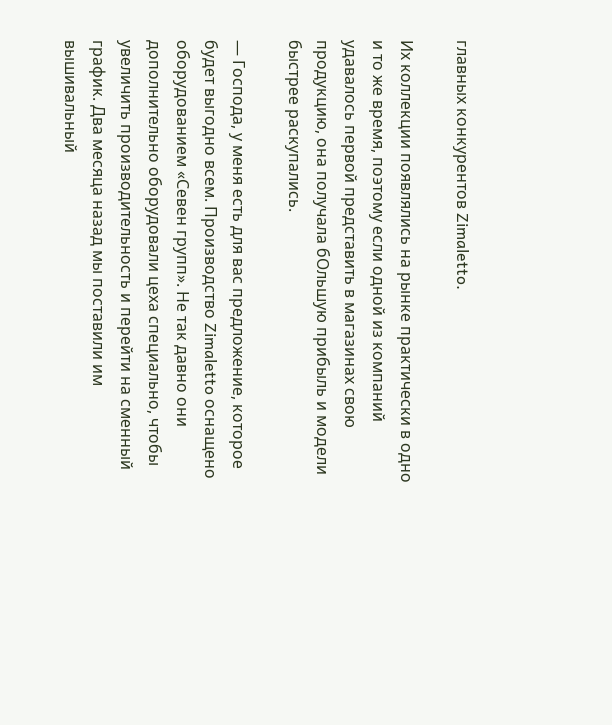главных конкурентов Zimaletto.

Их коллекции появлялись на рынке практически в одно и то же время, поэтому если одной из компаний удавалось первой представить в магазинах свою продукцию, она получала бОльшую прибыль и модели быстрее раскупались.

— Господа, у меня есть для вас предложение, которое будет выгодно всем. Производство Zimaletto оснащено оборудованием «Севен групп». Не так давно они дополнительно оборудовали цеха специально, чтобы увеличить производительность и перейти на сменный график. Два месяца назад мы поставили им вышивальный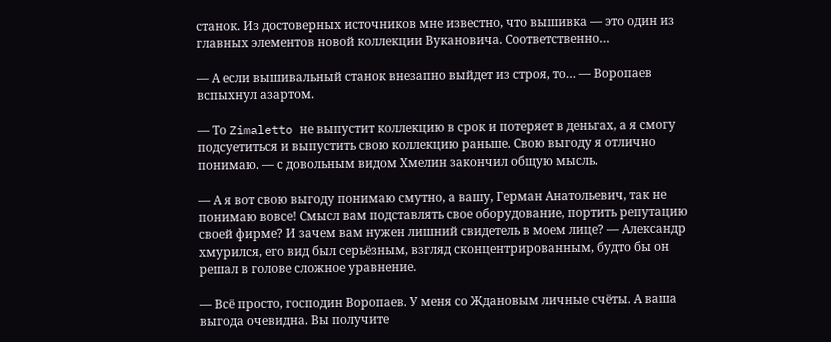станок. Из достоверных источников мне известно, что вышивка — это один из главных элементов новой коллекции Вукановича. Соответственно…

— А если вышивальный станок внезапно выйдет из строя, то… — Воропаев вспыхнул азартом.

— То Zimaletto не выпустит коллекцию в срок и потеряет в деньгах, а я смогу подсуетиться и выпустить свою коллекцию раньше. Свою выгоду я отлично понимаю. — с довольным видом Хмелин закончил общую мысль.

— А я вот свою выгоду понимаю смутно, а вашу, Герман Анатольевич, так не понимаю вовсе! Смысл вам подставлять свое оборудование, портить репутацию своей фирме? И зачем вам нужен лишний свидетель в моем лице? — Александр хмурился, его вид был серьёзным, взгляд сконцентрированным, будто бы он решал в голове сложное уравнение.

— Всё просто, господин Воропаев. У меня со Ждановым личные счёты. А ваша выгода очевидна. Вы получите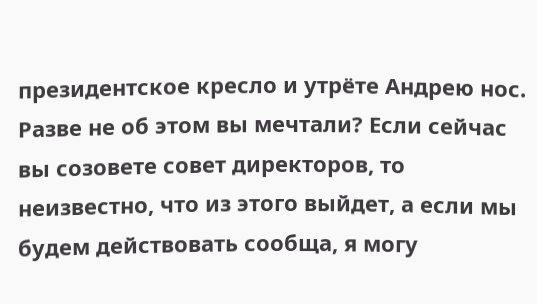президентское кресло и утрёте Андрею нос. Разве не об этом вы мечтали? Если сейчас вы созовете совет директоров, то неизвестно, что из этого выйдет, а если мы будем действовать сообща, я могу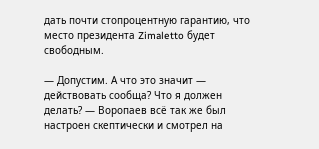дать почти стопроцентную гарантию, что место президента Zimaletto будет свободным.

— Допустим. А что это значит — действовать сообща? Что я должен делать? — Воропаев всё так же был настроен скептически и смотрел на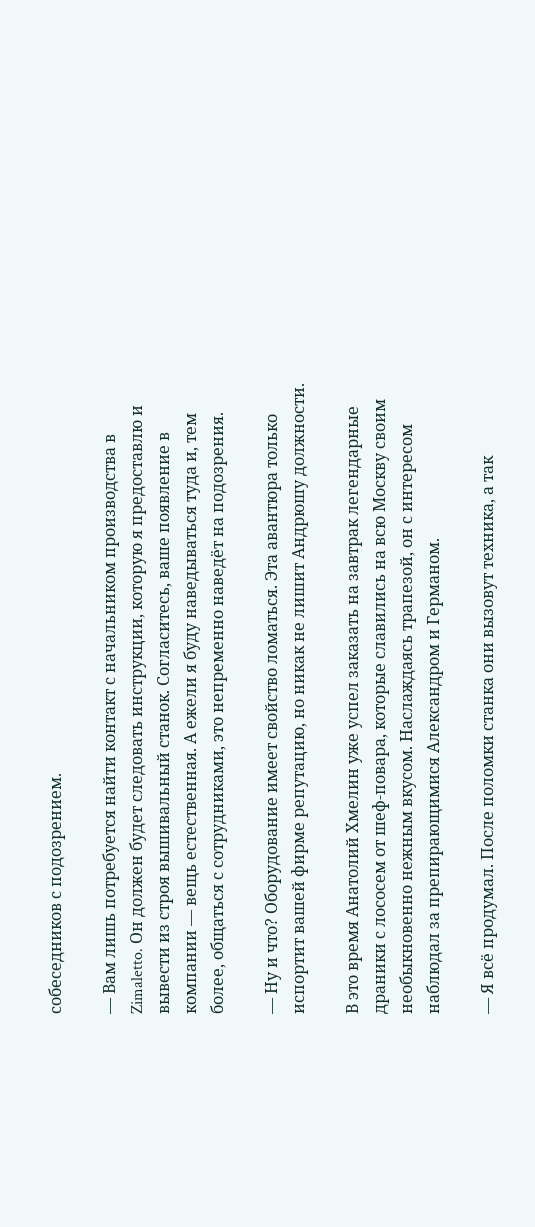собеседников с подозрением.

— Вам лишь потребуется найти контакт с начальником производства в Zimaletto. Он должен будет следовать инструкции, которую я предоставлю и вывести из строя вышивальный станок. Согласитесь, ваше появление в компании — вещь естественная. А ежели я буду наведываться туда и, тем более, общаться с сотрудниками, это непременно наведёт на подозрения.

— Ну и что? Оборудование имеет свойство ломаться. Эта авантюра только испортит вашей фирме репутацию, но никак не лишит Андрюшу должности.

В это время Анатолий Хмелин уже успел заказать на завтрак легендарные драники с лососем от шеф-повара, которые славились на всю Москву своим необыкновенно нежным вкусом. Наслаждаясь трапезой, он с интересом наблюдал за препирающимися Александром и Германом.

— Я всё продумал. После поломки станка они вызовут техника, а так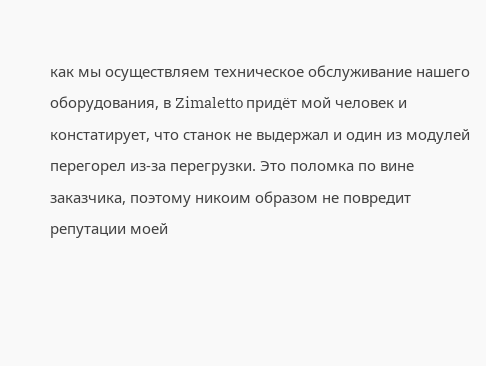как мы осуществляем техническое обслуживание нашего оборудования, в Zimaletto придёт мой человек и констатирует, что станок не выдержал и один из модулей перегорел из-за перегрузки. Это поломка по вине заказчика, поэтому никоим образом не повредит репутации моей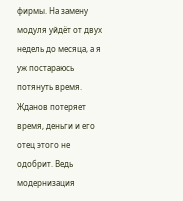фирмы. На замену модуля уйдёт от двух недель до месяца, а я уж постараюсь потянуть время. Жданов потеряет время, деньги и его отец этого не одобрит. Ведь модернизация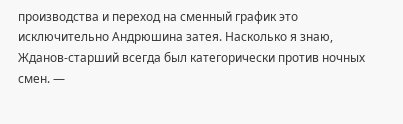производства и переход на сменный график это исключительно Андрюшина затея. Насколько я знаю, Жданов-старший всегда был категорически против ночных смен. —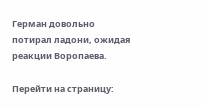Герман довольно потирал ладони, ожидая реакции Воропаева.

Перейти на страницу: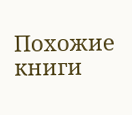Похожие книги